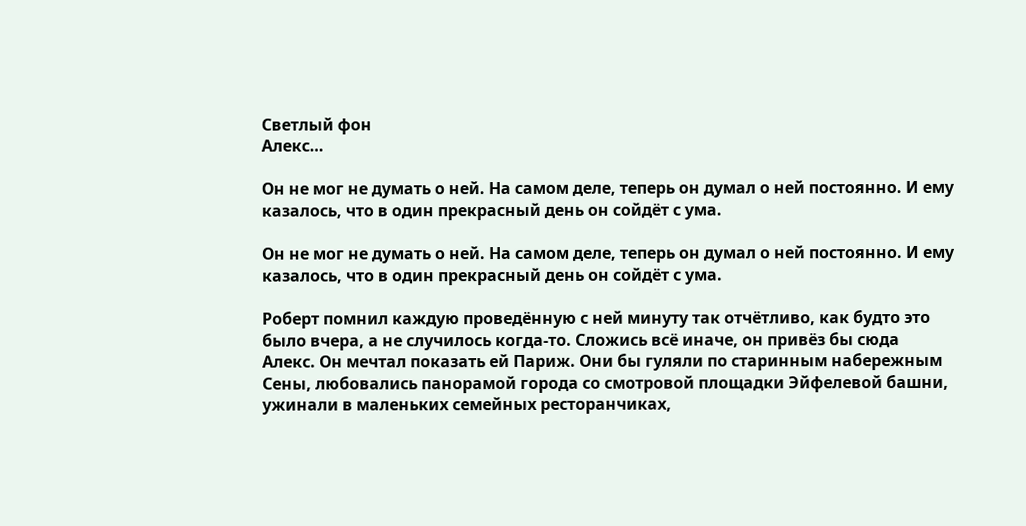Светлый фон
Алекс…

Он не мог не думать о ней. На самом деле, теперь он думал о ней постоянно. И ему казалось, что в один прекрасный день он сойдёт с ума.

Он не мог не думать о ней. На самом деле, теперь он думал о ней постоянно. И ему казалось, что в один прекрасный день он сойдёт с ума.

Роберт помнил каждую проведённую с ней минуту так отчётливо, как будто это было вчера, а не случилось когда-то. Сложись всё иначе, он привёз бы сюда Алекс. Он мечтал показать ей Париж. Они бы гуляли по старинным набережным Сены, любовались панорамой города со смотровой площадки Эйфелевой башни, ужинали в маленьких семейных ресторанчиках,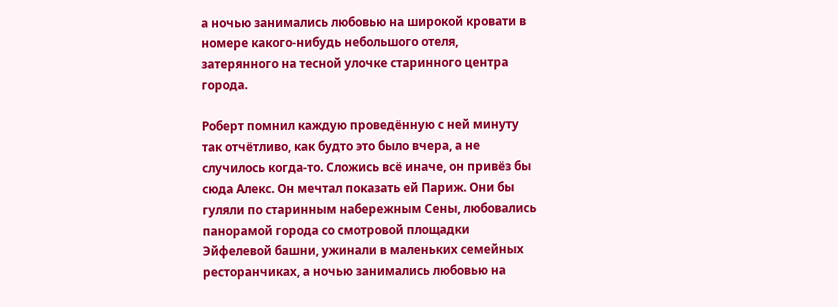а ночью занимались любовью на широкой кровати в номере какого-нибудь небольшого отеля, затерянного на тесной улочке старинного центра города.

Роберт помнил каждую проведённую с ней минуту так отчётливо, как будто это было вчера, а не случилось когда-то. Сложись всё иначе, он привёз бы сюда Алекс. Он мечтал показать ей Париж. Они бы гуляли по старинным набережным Сены, любовались панорамой города со смотровой площадки Эйфелевой башни, ужинали в маленьких семейных ресторанчиках, а ночью занимались любовью на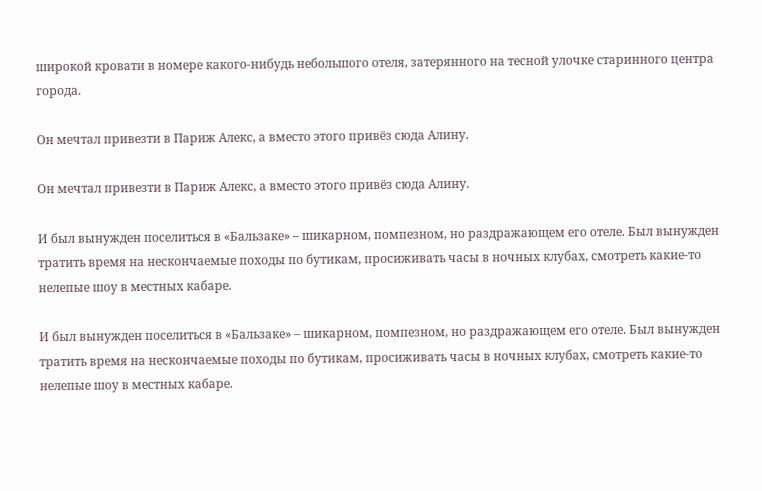широкой кровати в номере какого-нибудь небольшого отеля, затерянного на тесной улочке старинного центра города.

Он мечтал привезти в Париж Алекс, а вместо этого привёз сюда Алину.

Он мечтал привезти в Париж Алекс, а вместо этого привёз сюда Алину.

И был вынужден поселиться в «Бальзаке» – шикарном, помпезном, но раздражающем его отеле. Был вынужден тратить время на нескончаемые походы по бутикам, просиживать часы в ночных клубах, смотреть какие-то нелепые шоу в местных кабаре.

И был вынужден поселиться в «Бальзаке» – шикарном, помпезном, но раздражающем его отеле. Был вынужден тратить время на нескончаемые походы по бутикам, просиживать часы в ночных клубах, смотреть какие-то нелепые шоу в местных кабаре.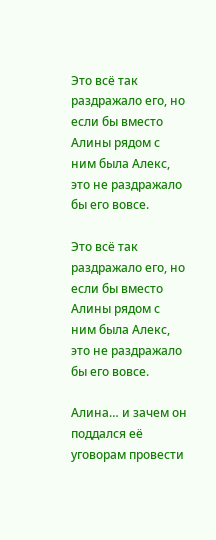Это всё так раздражало его, но если бы вместо Алины рядом с ним была Алекс, это не раздражало бы его вовсе.

Это всё так раздражало его, но если бы вместо Алины рядом с ним была Алекс, это не раздражало бы его вовсе.

Алина… и зачем он поддался её уговорам провести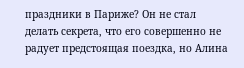праздники в Париже? Он не стал делать секрета, что его совершенно не радует предстоящая поездка, но Алина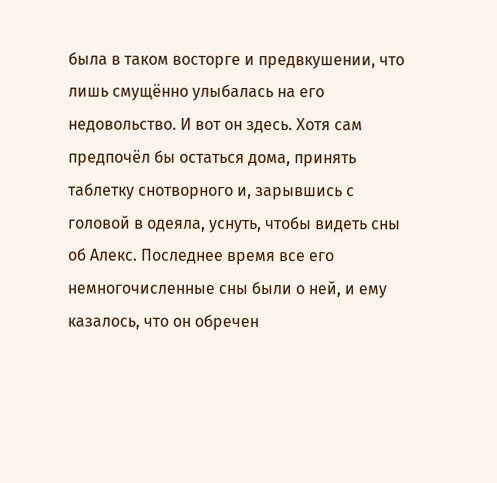была в таком восторге и предвкушении, что лишь смущённо улыбалась на его недовольство. И вот он здесь. Хотя сам предпочёл бы остаться дома, принять таблетку снотворного и, зарывшись с головой в одеяла, уснуть, чтобы видеть сны об Алекс. Последнее время все его немногочисленные сны были о ней, и ему казалось, что он обречен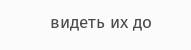видеть их до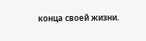конца своей жизни.